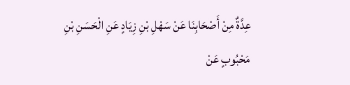عِدَّةٌ مِنْ أَصْحَابِنَا عَنْ سَهْلِ بْنِ زِيَادٍ عَنِ الْحَسَنِ بْنِ مَحْبُوبٍ عَنْ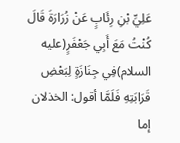عَلِيِّ بْنِ رِئَابٍ عَنْ زُرَارَةَ قَالَ كُنْتُ مَعَ أَبِي جَعْفَرٍ(عليه السلام)فِي جِنَازَةٍ لِبَعْضِ قَرَابَتِهِ فَلَمَّا أقول: الخذلان إما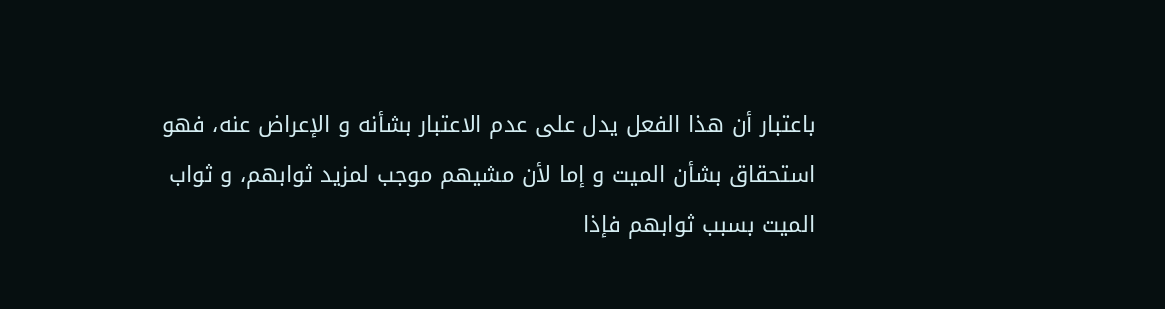باعتبار أن هذا الفعل يدل على عدم الاعتبار بشأنه و الإعراض عنه، فهو استحقاق بشأن الميت و إما لأن مشيهم موجب لمزيد ثوابهم، و ثواب الميت بسبب ثوابهم فإذا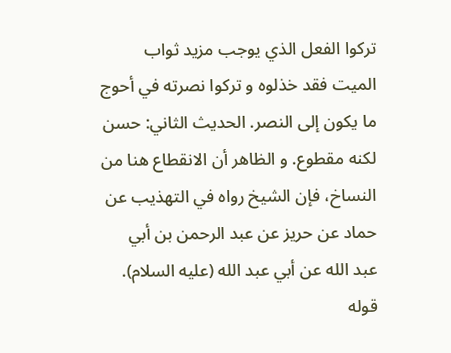تركوا الفعل الذي يوجب مزيد ثواب الميت فقد خذلوه و تركوا نصرته في أحوج ما يكون إلى النصر. الحديث الثاني: حسن لكنه مقطوع. و الظاهر أن الانقطاع هنا من النساخ، فإن الشيخ رواه في التهذيب عن حماد عن حريز عن عبد الرحمن بن أبي عبد الله عن أبي عبد الله (عليه السلام). قوله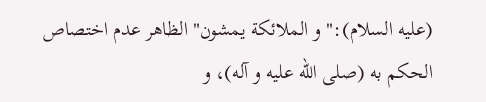(عليه السلام):" و الملائكة يمشون" الظاهر عدم اختصاص الحكم به (صلى الله عليه و آله)، و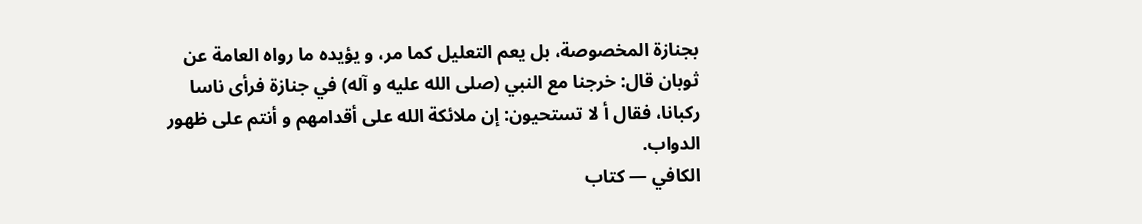بجنازة المخصوصة، بل يعم التعليل كما مر، و يؤيده ما رواه العامة عن ثوبان قال: خرجنا مع النبي (صلى الله عليه و آله) في جنازة فرأى ناسا ركبانا، فقال أ لا تستحيون: إن ملائكة الله على أقدامهم و أنتم على ظهور الدواب.
الكافي — كتاب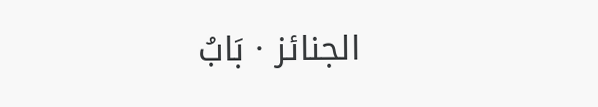الجنائز · بَابُ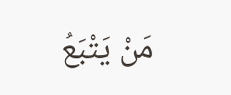مَنْ يَتْبَعُ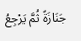جَنَازَةً ثُمَّ يَرْجِعُ